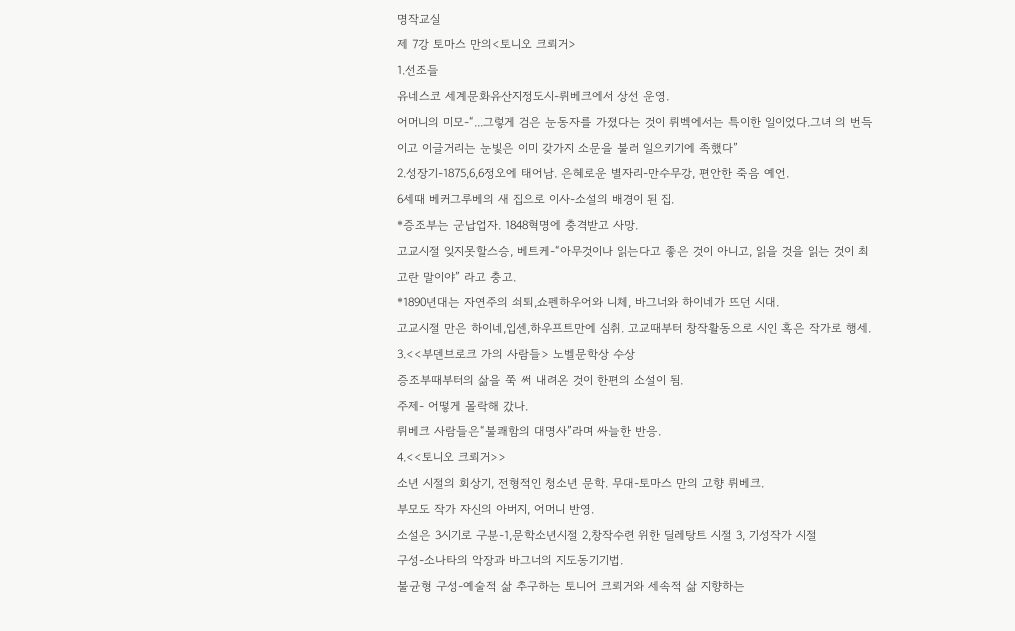명작교실
제 7강 토마스 만의<토니오 크뢰거>
1.선조들
유네스코 세계문화유산지정도시-뤼베크에서 상선 운영.
어머니의 미모-“...그렇게 검은 눈동자를 가졌다는 것이 뤼벡에서는 특이한 일이었다.그녀 의 번득이고 이글거리는 눈빛은 이미 갖가지 소문을 불러 일으키기에 족했다”
2.성장기-1875,6,6정오에 태어남. 은혜로운 별자리-만수무강, 편안한 죽음 예언.
6세때 베커그루베의 새 집으로 이사-소설의 배경이 된 집.
*증조부는 군납업자. 1848혁명에 충격받고 사망.
고교시절 잊지못할스승, 베트케-“아무것이나 읽는다고 좋은 것이 아니고, 읽을 것을 읽는 것이 최고란 말이야” 라고 충고.
*1890년대는 자연주의 쇠퇴,쇼펜하우어와 니체, 바그너와 하이네가 뜨던 시대.
고교시절 만은 하이네,입센,하우프트만에 심취. 고교때부터 창작활동으로 시인 혹은 작가로 행세.
3.<<부덴브로크 가의 사람들> 노벨문학상 수상
증조부때부터의 삶을 쭉 써 내려온 것이 한편의 소설이 됨.
주제- 어떻게 몰락해 갔나.
뤼베크 사람들은“불쾌함의 대명사”라며 싸늘한 반응.
4.<<토니오 크뢰거>>
소년 시절의 회상기, 전형적인 청소년 문학. 무대-토마스 만의 고향 뤼베크.
부모도 작가 자신의 아버지, 어머니 반영.
소설은 3시기로 구분-1,문학소년시절 2,창작수련 위한 딜레탕트 시절 3, 기성작가 시절
구성-소나타의 악장과 바그너의 지도동기기법.
불균형 구성-예술적 삶 추구하는 토니어 크뢰거와 세속적 삶 지향하는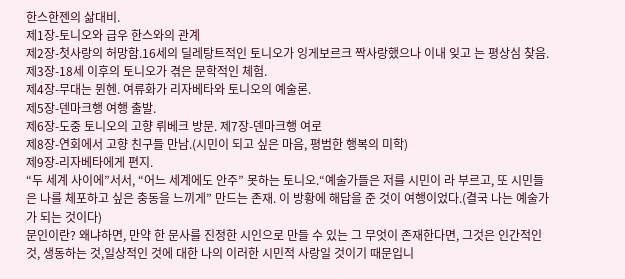한스한젠의 삶대비.
제1장-토니오와 급우 한스와의 관계
제2장-첫사랑의 허망함.16세의 딜레탕트적인 토니오가 잉게보르크 짝사랑했으나 이내 잊고 는 평상심 찾음.
제3장-18세 이후의 토니오가 겪은 문학적인 체험.
제4장-무대는 뮌헨. 여류화가 리자베타와 토니오의 예술론.
제5장-덴마크행 여행 출발.
제6장-도중 토니오의 고향 뤼베크 방문. 제7장-덴마크행 여로
제8장-연회에서 고향 친구들 만남.(시민이 되고 싶은 마음, 평범한 행복의 미학)
제9장-리자베타에게 편지.
“두 세계 사이에”서서, “어느 세계에도 안주” 못하는 토니오.“예술가들은 저를 시민이 라 부르고, 또 시민들은 나를 체포하고 싶은 충동을 느끼게” 만드는 존재. 이 방황에 해답을 준 것이 여행이었다.(결국 나는 예술가가 되는 것이다)
문인이란? 왜냐하면, 만약 한 문사를 진정한 시인으로 만들 수 있는 그 무엇이 존재한다면, 그것은 인간적인 것, 생동하는 것,일상적인 것에 대한 나의 이러한 시민적 사랑일 것이기 때문입니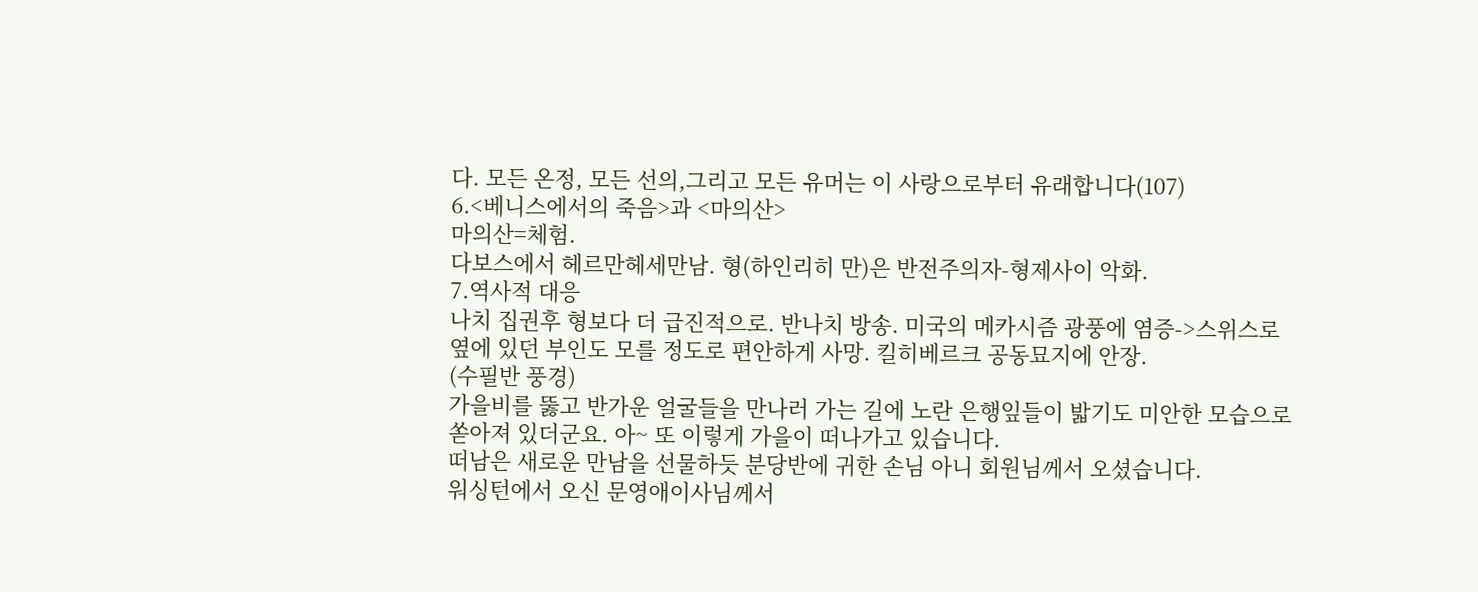다. 모든 온정, 모든 선의,그리고 모든 유머는 이 사랑으로부터 유래합니다(107)
6.<베니스에서의 죽음>과 <마의산>
마의산=체험.
다보스에서 헤르만헤세만남. 형(하인리히 만)은 반전주의자-형제사이 악화.
7.역사적 대응
나치 집권후 형보다 더 급진적으로. 반나치 방송. 미국의 메카시즘 광풍에 염증->스위스로
옆에 있던 부인도 모를 정도로 편안하게 사망. 킬히베르크 공동묘지에 안장.
(수필반 풍경)
가을비를 뚫고 반가운 얼굴들을 만나러 가는 길에 노란 은행잎들이 밟기도 미안한 모습으로
쏟아져 있더군요. 아~ 또 이렇게 가을이 떠나가고 있습니다.
떠남은 새로운 만남을 선물하듯 분당반에 귀한 손님 아니 회원님께서 오셨습니다.
워싱턴에서 오신 문영애이사님께서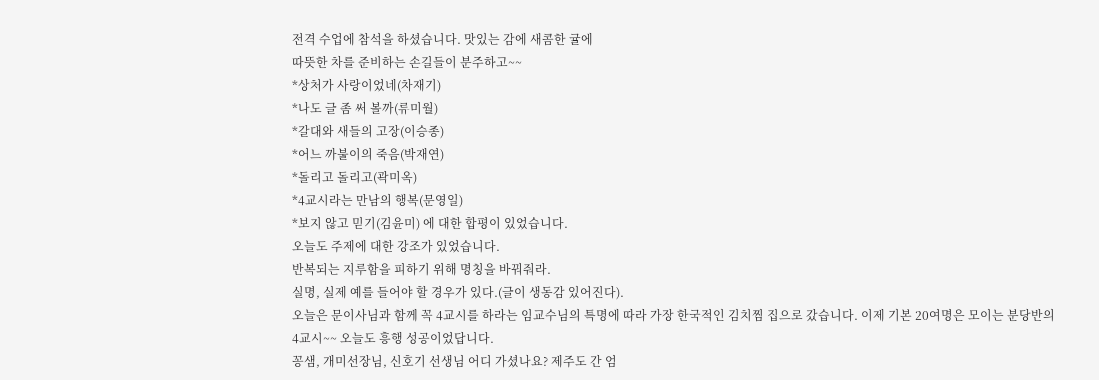전격 수업에 참석을 하셨습니다. 맛있는 감에 새콤한 귤에
따뜻한 차를 준비하는 손길들이 분주하고~~
*상처가 사랑이었네(차재기)
*나도 글 좀 써 볼까(류미월)
*갈대와 새들의 고장(이승종)
*어느 까불이의 죽음(박재연)
*돌리고 돌리고(곽미옥)
*4교시라는 만남의 행복(문영일)
*보지 않고 믿기(김윤미) 에 대한 합평이 있었습니다.
오늘도 주제에 대한 강조가 있었습니다.
반복되는 지루함을 피하기 위해 명칭을 바꿔줘라.
실명, 실제 예를 들어야 할 경우가 있다.(글이 생동감 있어진다).
오늘은 문이사님과 함께 꼭 4교시를 하라는 임교수님의 특명에 따라 가장 한국적인 김치찜 집으로 갔습니다. 이제 기본 20여명은 모이는 분당반의 4교시~~ 오늘도 흥행 성공이었답니다.
꽁샘, 개미선장님, 신호기 선생님 어디 가셨나요? 제주도 간 엄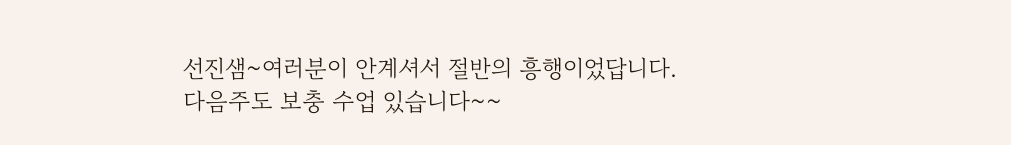선진샘~여러분이 안계셔서 절반의 흥행이었답니다.
다음주도 보충 수업 있습니다~~